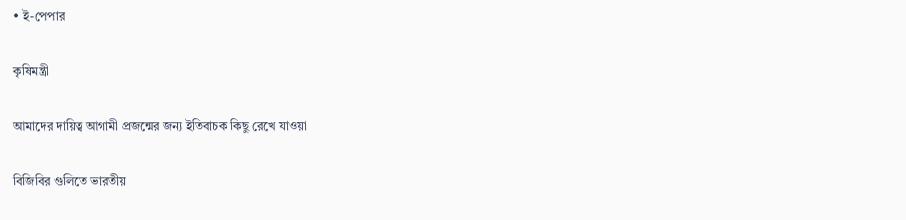• ই-পেপার

কৃষিমন্ত্রী

আমাদের দায়িত্ব আগামী প্রজন্মের জন্য ইতিবাচক কিছু রেখে যাওয়া

বিজিবির গুলিতে ভারতীয়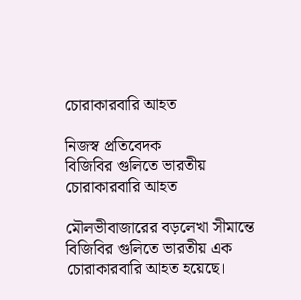চোরাকারবারি আহত

নিজস্ব প্রতিবেদক
বিজিবির গুলিতে ভারতীয় চোরাকারবারি আহত

মৌলভীবাজারের বড়লেখা সীমান্তে বিজিবির গুলিতে ভারতীয় এক চোরাকারবারি আহত হয়েছে।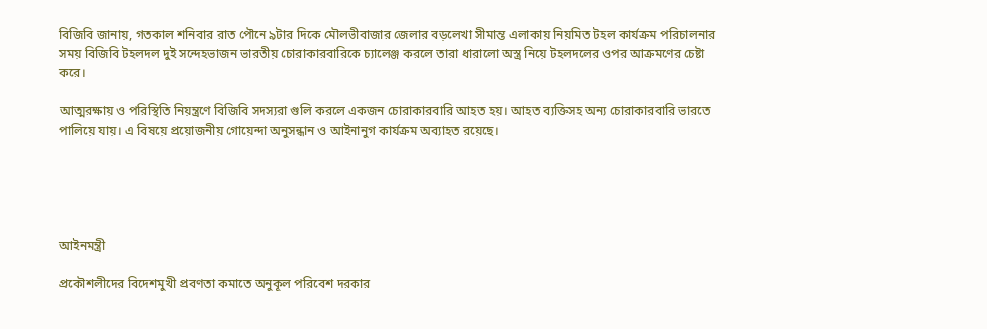বিজিবি জানায়, গতকাল শনিবার রাত পৌনে ৯টার দিকে মৌলভীবাজার জেলার বড়লেখা সীমান্ত এলাকায় নিয়মিত টহল কার্যক্রম পরিচালনার সময় বিজিবি টহলদল দুই সন্দেহভাজন ভারতীয় চোরাকারবারিকে চ্যালেঞ্জ করলে তারা ধারালো অস্ত্র নিয়ে টহলদলের ওপর আক্রমণের চেষ্টা করে।

আত্মরক্ষায় ও পরিস্থিতি নিয়ন্ত্রণে বিজিবি সদস্যরা গুলি করলে একজন চোরাকারবারি আহত হয়। আহত ব্যক্তিসহ অন্য চোরাকারবারি ভারতে পালিয়ে যায়। এ বিষয়ে প্রয়োজনীয় গোয়েন্দা অনুসন্ধান ও আইনানুগ কার্যক্রম অব্যাহত রয়েছে।





আইনমন্ত্রী

প্রকৌশলীদের বিদেশমুখী প্রবণতা কমাতে অনুকূল পরিবেশ দরকার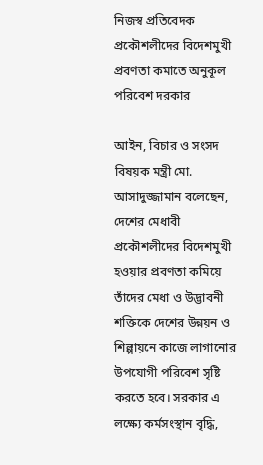নিজস্ব প্রতিবেদক
প্রকৌশলীদের বিদেশমুখী প্রবণতা কমাতে অনুকূল পরিবেশ দরকার

আইন, বিচার ও সংসদ বিষয়ক মন্ত্রী মো. আসাদুজ্জামান বলেছেন, দেশের মেধাবী প্রকৌশলীদের বিদেশমুখী হওয়ার প্রবণতা কমিয়ে তাঁদের মেধা ও উদ্ভাবনী শক্তিকে দেশের উন্নয়ন ও শিল্পায়নে কাজে লাগানোর উপযোগী পরিবেশ সৃষ্টি করতে হবে। সরকার এ লক্ষ্যে কর্মসংস্থান বৃদ্ধি,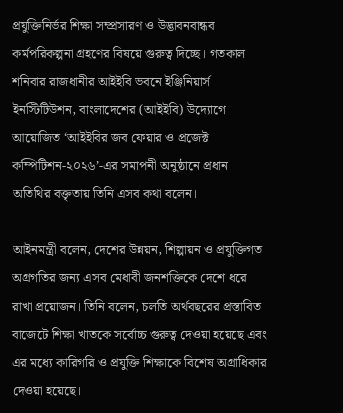প্রযুক্তিনির্ভর শিক্ষা সম্প্রসারণ ও উদ্ভাবনবান্ধব কর্মপরিকল্পনা গ্রহণের বিষয়ে গুরুত্ব দিচ্ছে। গতকাল শনিবার রাজধানীর আইইবি ভবনে ইঞ্জিনিয়ার্স ইনস্টিটিউশন, বাংলাদেশের (আইইবি) উদ্যোগে আয়োজিত ‘আইইবির জব ফেয়ার ও প্রজেক্ট কম্পিটিশন-২০২৬’-এর সমাপনী অনুষ্ঠানে প্রধান অতিথির বক্তৃতায় তিনি এসব কথা বলেন।

আইনমন্ত্রী বলেন, দেশের উন্নয়ন, শিল্পায়ন ও প্রযুক্তিগত অগ্রগতির জন্য এসব মেধাবী জনশক্তিকে দেশে ধরে রাখা প্রয়োজন। তিনি বলেন, চলতি অর্থবছরের প্রস্তাবিত বাজেটে শিক্ষা খাতকে সর্বোচ্চ গুরুত্ব দেওয়া হয়েছে এবং এর মধ্যে কারিগরি ও প্রযুক্তি শিক্ষাকে বিশেষ অগ্রাধিকার দেওয়া হয়েছে।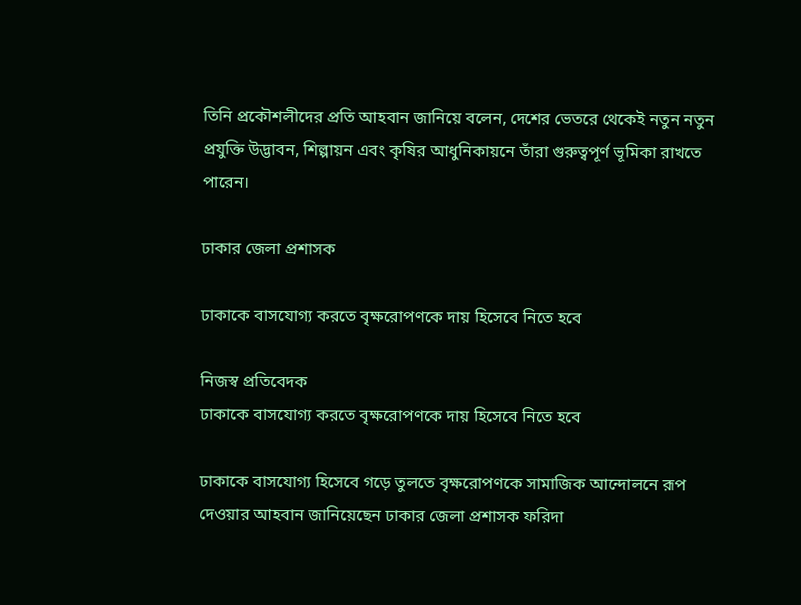তিনি প্রকৌশলীদের প্রতি আহবান জানিয়ে বলেন, দেশের ভেতরে থেকেই নতুন নতুন প্রযুক্তি উদ্ভাবন, শিল্পায়ন এবং কৃষির আধুনিকায়নে তাঁরা গুরুত্বপূর্ণ ভূমিকা রাখতে পারেন।

ঢাকার জেলা প্রশাসক

ঢাকাকে বাসযোগ্য করতে বৃক্ষরোপণকে দায় হিসেবে নিতে হবে

নিজস্ব প্রতিবেদক
ঢাকাকে বাসযোগ্য করতে বৃক্ষরোপণকে দায় হিসেবে নিতে হবে

ঢাকাকে বাসযোগ্য হিসেবে গড়ে তুলতে বৃক্ষরোপণকে সামাজিক আন্দোলনে রূপ দেওয়ার আহবান জানিয়েছেন ঢাকার জেলা প্রশাসক ফরিদা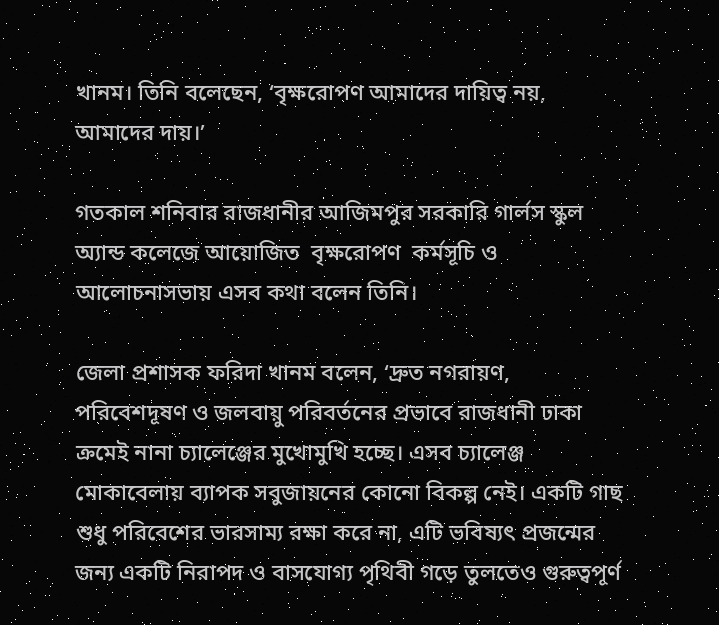খানম। তিনি বলেছেন, ‘বৃক্ষরোপণ আমাদের দায়িত্ব নয়, আমাদের দায়।’

গতকাল শনিবার রাজধানীর আজিমপুর সরকারি গার্লস স্কুল অ্যান্ড কলেজে আয়োজিত  বৃক্ষরোপণ  কর্মসূচি ও আলোচনাসভায় এসব কথা বলেন তিনি।

জেলা প্রশাসক ফরিদা খানম বলেন, ‘দ্রুত নগরায়ণ, পরিবেশদূষণ ও জলবায়ু পরিবর্তনের প্রভাবে রাজধানী ঢাকা ক্রমেই নানা চ্যালেঞ্জের মুখোমুখি হচ্ছে। এসব চ্যালেঞ্জ মোকাবেলায় ব্যাপক সবুজায়নের কোনো বিকল্প নেই। একটি গাছ শুধু পরিবেশের ভারসাম্য রক্ষা করে না, এটি ভবিষ্যৎ প্রজন্মের জন্য একটি নিরাপদ ও বাসযোগ্য পৃথিবী গড়ে তুলতেও গুরুত্বপূর্ণ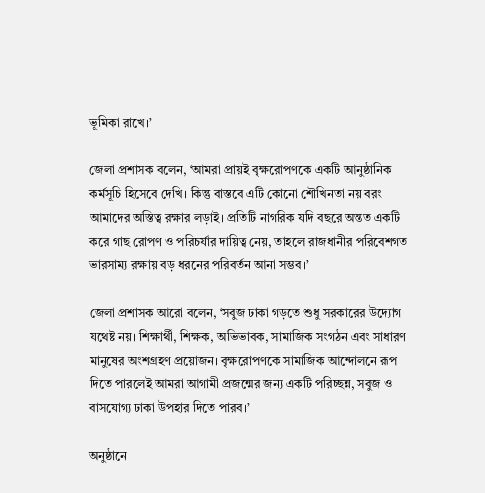ভূমিকা রাখে।’

জেলা প্রশাসক বলেন, ‘আমরা প্রায়ই বৃক্ষরোপণকে একটি আনুষ্ঠানিক কর্মসূচি হিসেবে দেখি। কিন্তু বাস্তবে এটি কোনো শৌখিনতা নয় বরং আমাদের অস্তিত্ব রক্ষার লড়াই। প্রতিটি নাগরিক যদি বছরে অন্তত একটি করে গাছ রোপণ ও পরিচর্যার দায়িত্ব নেয়, তাহলে রাজধানীর পরিবেশগত ভারসাম্য রক্ষায় বড় ধরনের পরিবর্তন আনা সম্ভব।’

জেলা প্রশাসক আরো বলেন, ‘সবুজ ঢাকা গড়তে শুধু সরকারের উদ্যোগ যথেষ্ট নয়। শিক্ষার্থী, শিক্ষক, অভিভাবক, সামাজিক সংগঠন এবং সাধারণ মানুষের অংশগ্রহণ প্রয়োজন। বৃক্ষরোপণকে সামাজিক আন্দোলনে রূপ দিতে পারলেই আমরা আগামী প্রজন্মের জন্য একটি পরিচ্ছন্ন, সবুজ ও বাসযোগ্য ঢাকা উপহার দিতে পারব।’

অনুষ্ঠানে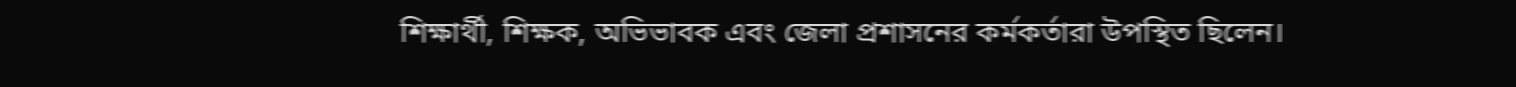শিক্ষার্থী, শিক্ষক, অভিভাবক এবং জেলা প্রশাসনের কর্মকর্তারা উপস্থিত ছিলেন।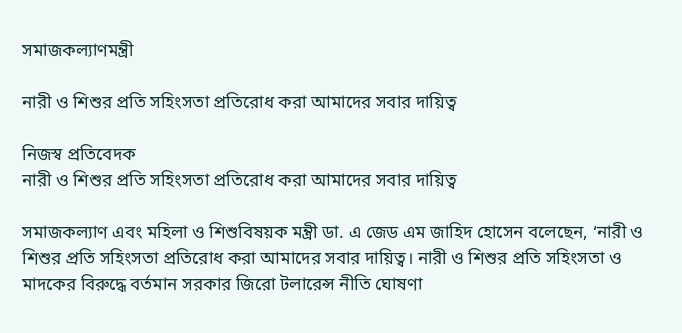সমাজকল্যাণমন্ত্রী

নারী ও শিশুর প্রতি সহিংসতা প্রতিরোধ করা আমাদের সবার দায়িত্ব

নিজস্ব প্রতিবেদক
নারী ও শিশুর প্রতি সহিংসতা প্রতিরোধ করা আমাদের সবার দায়িত্ব

সমাজকল্যাণ এবং মহিলা ও শিশুবিষয়ক মন্ত্রী ডা. এ জেড এম জাহিদ হোসেন বলেছেন, ‘নারী ও শিশুর প্রতি সহিংসতা প্রতিরোধ করা আমাদের সবার দায়িত্ব। নারী ও শিশুর প্রতি সহিংসতা ও মাদকের বিরুদ্ধে বর্তমান সরকার জিরো টলারেন্স নীতি ঘোষণা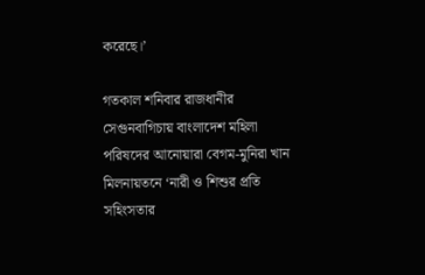করেছে।’

গতকাল শনিবার রাজধানীর সেগুনবাগিচায় বাংলাদেশ মহিলা পরিষদের আনোয়ারা বেগম-মুনিরা খান মিলনায়তনে ‘নারী ও শিশুর প্রতি সহিংসতার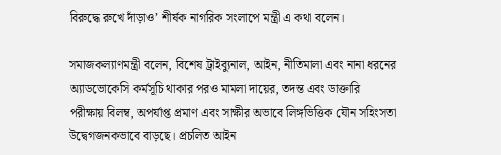বিরুদ্ধে রুখে দাঁড়াও’ শীর্ষক নাগরিক সংলাপে মন্ত্রী এ কথা বলেন।

সমাজকল্যাণমন্ত্রী বলেন, বিশেষ ট্রাইব্যুনাল, আইন, নীতিমালা এবং নানা ধরনের অ্যাডভোকেসি কর্মসূচি থাকার পরও মামলা দায়ের, তদন্ত এবং ডাক্তারি পরীক্ষায় বিলম্ব, অপর্যাপ্ত প্রমাণ এবং সাক্ষীর অভাবে লিঙ্গভিত্তিক যৌন সহিংসতা উদ্বেগজনকভাবে বাড়ছে। প্রচলিত আইন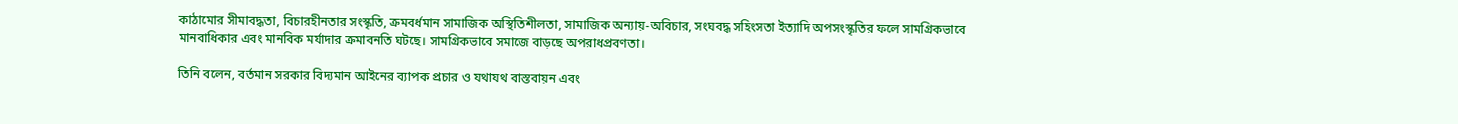কাঠামোর সীমাবদ্ধতা, বিচারহীনতার সংস্কৃতি, ক্রমবর্ধমান সামাজিক অস্থিতিশীলতা, সামাজিক অন্যায়-অবিচার, সংঘবদ্ধ সহিংসতা ইত্যাদি অপসংস্কৃতির ফলে সামগ্রিকভাবে মানবাধিকার এবং মানবিক মর্যাদার ক্রমাবনতি ঘটছে। সামগ্রিকভাবে সমাজে বাড়ছে অপরাধপ্রবণতা।

তিনি বলেন, বর্তমান সরকার বিদ্যমান আইনের ব্যাপক প্রচার ও যথাযথ বাস্তবায়ন এবং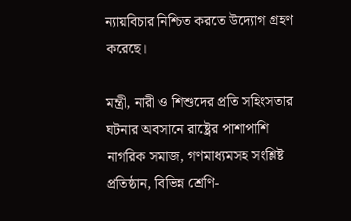ন্যায়বিচার নিশ্চিত করতে উদ্যোগ গ্রহণ করেছে।

মন্ত্রী, নারী ও শিশুদের প্রতি সহিংসতার ঘটনার অবসানে রাষ্ট্রের পাশাপাশি নাগরিক সমাজ, গণমাধ্যমসহ সংশ্লিষ্ট প্রতিষ্ঠান, বিভিন্ন শ্রেণি-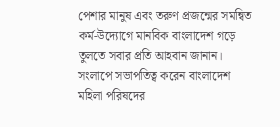পেশার মানুষ এবং তরুণ প্রজন্মের সমন্বিত কর্ম-উদ্যোগে মানবিক বাংলাদেশ গড়ে তুলতে সবার প্রতি আহবান জানান। সংলাপে সভাপতিত্ব করেন বাংলাদেশ মহিলা পরিষদের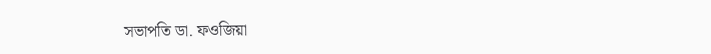সভাপতি ডা. ফওজিয়া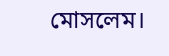মোসলেম।